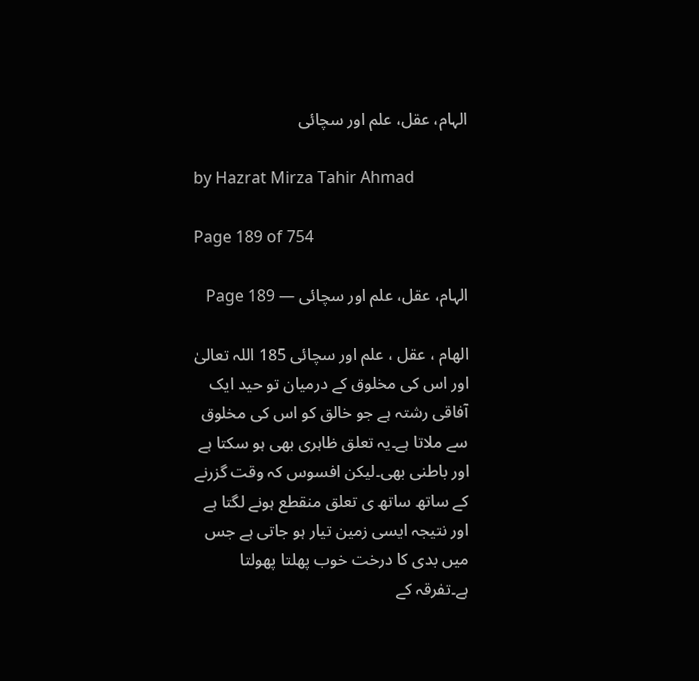الہام، عقل، علم اور سچائی

by Hazrat Mirza Tahir Ahmad

Page 189 of 754

الہام، عقل، علم اور سچائی — Page 189

الهام ، عقل ، علم اور سچائی 185 اللہ تعالیٰ اور اس کی مخلوق کے درمیان تو حید ایک آفاقی رشتہ ہے جو خالق کو اس کی مخلوق سے ملاتا ہے۔یہ تعلق ظاہری بھی ہو سکتا ہے اور باطنی بھی۔لیکن افسوس کہ وقت گزرنے کے ساتھ ساتھ ی تعلق منقطع ہونے لگتا ہے اور نتیجہ ایسی زمین تیار ہو جاتی ہے جس میں بدی کا درخت خوب پھلتا پھولتا ہے۔تفرقہ کے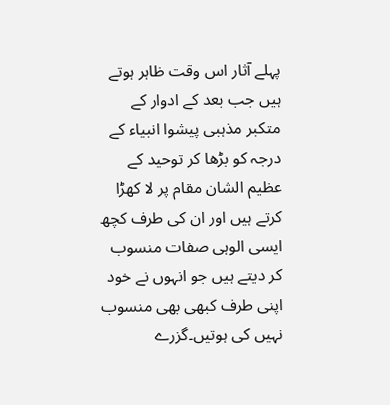پہلے آثار اس وقت ظاہر ہوتے ہیں جب بعد کے ادوار کے متکبر مذہبی پیشوا انبیاء کے درجہ کو بڑھا کر توحید کے عظیم الشان مقام پر لا کھڑا کرتے ہیں اور ان کی طرف کچھ ایسی الوہی صفات منسوب کر دیتے ہیں جو انہوں نے خود اپنی طرف کبھی بھی منسوب نہیں کی ہوتیں۔گزرے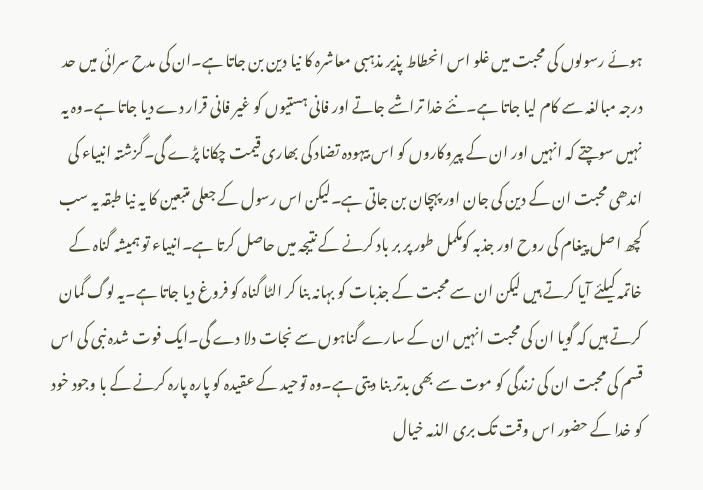ہوئے رسولوں کی محبت میں غلو اس انحطاط پذیر مذہبی معاشرہ کا نیا دین بن جاتا ہے۔ان کی مدح سرائی میں حد درجہ مبالغہ سے کام لیا جاتا ہے۔نئے خدا تراشے جاتے اور فانی ہستیوں کو غیر فانی قرار دے دیا جاتا ہے۔وہ یہ نہیں سوچتے کہ انہیں اور ان کے پیروکاروں کو اس بیہودہ تضاد کی بھاری قیمت چکانا پڑے گی۔گزشتہ انبیاء کی اندھی محبت ان کے دین کی جان اور پہچان بن جاتی ہے۔لیکن اس رسول کے جعلی متبعین کا یہ نیا طبقہ یہ سب کچھ اصل پیغام کی روح اور جذبہ کومکمل طور پر بر باد کرنے کے نتیجہ میں حاصل کرتا ہے۔انبیاء تو ہمیشہ گناہ کے خاتمہ کیلئے آیا کرتے ہیں لیکن ان سے محبت کے جذبات کو بہانہ بنا کر الٹا گناہ کو فروغ دیا جاتا ہے۔یہ لوگ گمان کرتے ہیں کہ گویا ان کی محبت انہیں ان کے سارے گناہوں سے نجات دلا دے گی۔ایک فوت شدہ نبی کی اس قسم کی محبت ان کی زندگی کو موت سے بھی بدتر بنا دیتی ہے۔وہ توحید کے عقیدہ کو پارہ پارہ کرنے کے با وجود خود کو خدا کے حضور اس وقت تک بری الذمہ خیال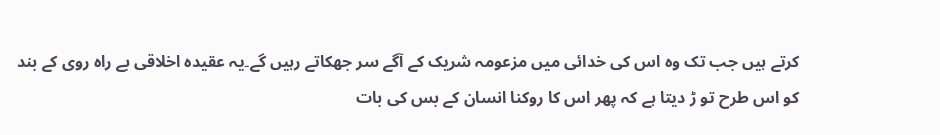کرتے ہیں جب تک وہ اس کی خدائی میں مزعومہ شریک کے آگے سر جھکاتے رہیں گے۔یہ عقیدہ اخلاقی بے راہ روی کے بند کو اس طرح تو ڑ دیتا ہے کہ پھر اس کا روکنا انسان کے بس کی بات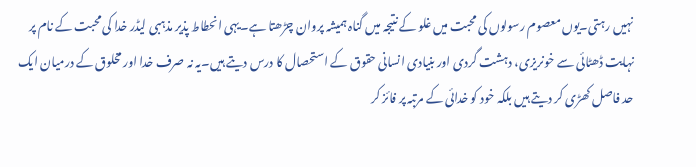نہیں رہتی۔یوں معصوم رسولوں کی محبت میں غلو کے نتیجہ میں گناہ ہمیشہ پروان چڑھتا ہے۔یہی انحطاط پذیر مذہبی لیڈر خدا کی محبت کے نام پر نہایت ڈھٹائی سے خونریزی، دہشت گردی اور بنیادی انسانی حقوق کے استحصال کا درس دیتے ہیں۔یہ نہ صرف خدا اور مخلوق کے درمیان ایک حد فاصل کھڑی کر دیتے ہیں بلکہ خود کو خدائی کے مرتبہ پر فائز کر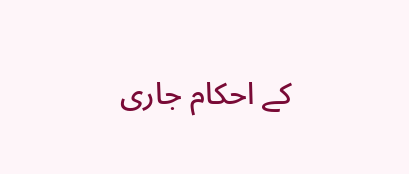کے احکام جاری